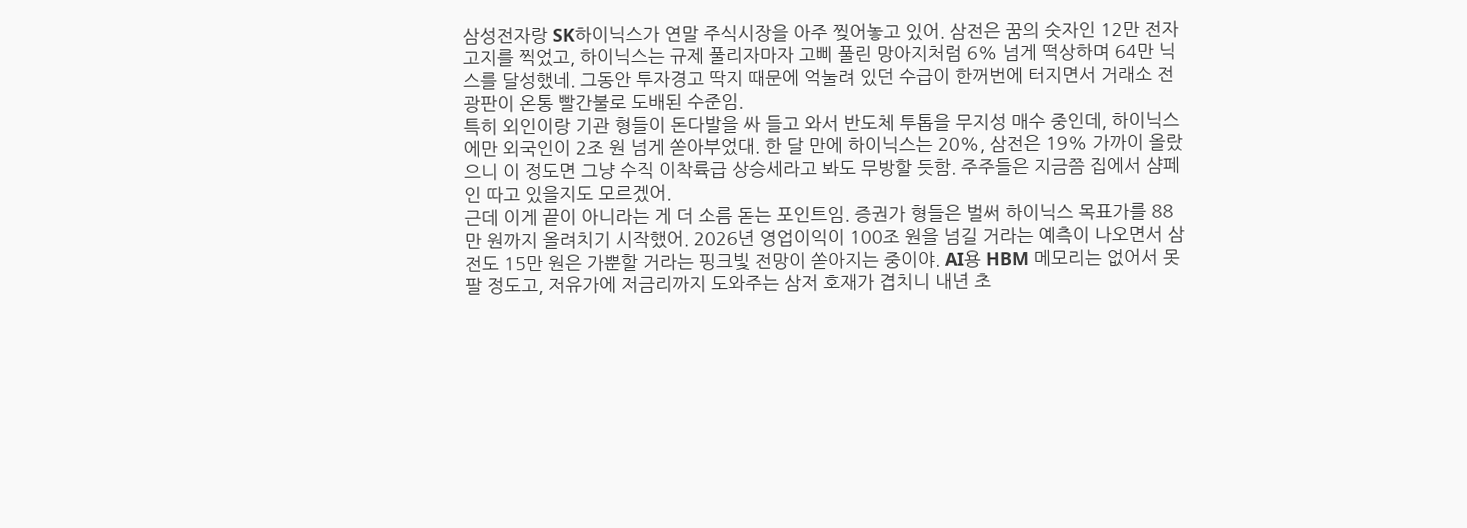삼성전자랑 SK하이닉스가 연말 주식시장을 아주 찢어놓고 있어. 삼전은 꿈의 숫자인 12만 전자 고지를 찍었고, 하이닉스는 규제 풀리자마자 고삐 풀린 망아지처럼 6% 넘게 떡상하며 64만 닉스를 달성했네. 그동안 투자경고 딱지 때문에 억눌려 있던 수급이 한꺼번에 터지면서 거래소 전광판이 온통 빨간불로 도배된 수준임.
특히 외인이랑 기관 형들이 돈다발을 싸 들고 와서 반도체 투톱을 무지성 매수 중인데, 하이닉스에만 외국인이 2조 원 넘게 쏟아부었대. 한 달 만에 하이닉스는 20%, 삼전은 19% 가까이 올랐으니 이 정도면 그냥 수직 이착륙급 상승세라고 봐도 무방할 듯함. 주주들은 지금쯤 집에서 샴페인 따고 있을지도 모르겠어.
근데 이게 끝이 아니라는 게 더 소름 돋는 포인트임. 증권가 형들은 벌써 하이닉스 목표가를 88만 원까지 올려치기 시작했어. 2026년 영업이익이 100조 원을 넘길 거라는 예측이 나오면서 삼전도 15만 원은 가뿐할 거라는 핑크빛 전망이 쏟아지는 중이야. AI용 HBM 메모리는 없어서 못 팔 정도고, 저유가에 저금리까지 도와주는 삼저 호재가 겹치니 내년 초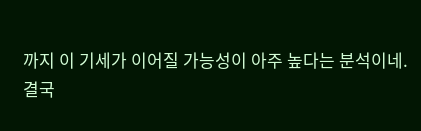까지 이 기세가 이어질 가능성이 아주 높다는 분석이네.
결국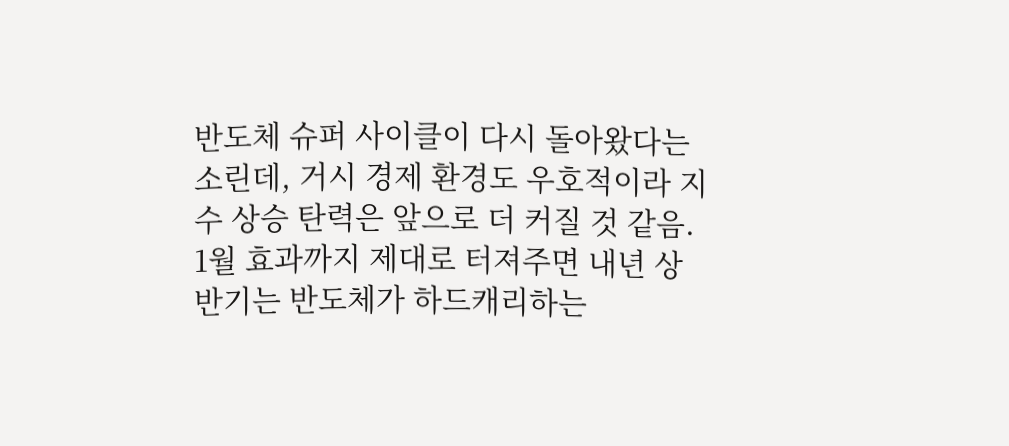반도체 슈퍼 사이클이 다시 돌아왔다는 소린데, 거시 경제 환경도 우호적이라 지수 상승 탄력은 앞으로 더 커질 것 같음. 1월 효과까지 제대로 터져주면 내년 상반기는 반도체가 하드캐리하는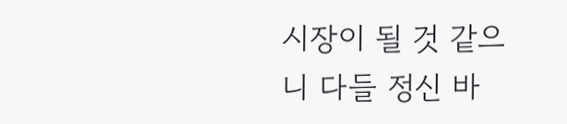시장이 될 것 같으니 다들 정신 바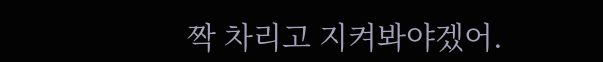짝 차리고 지켜봐야겠어.